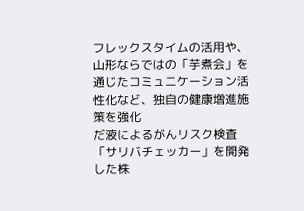フレックスタイムの活用や、山形ならではの「芋煮会」を通じたコミュニケーション活性化など、独自の健康増進施策を強化
だ液によるがんリスク検査「サリバチェッカー」を開発した株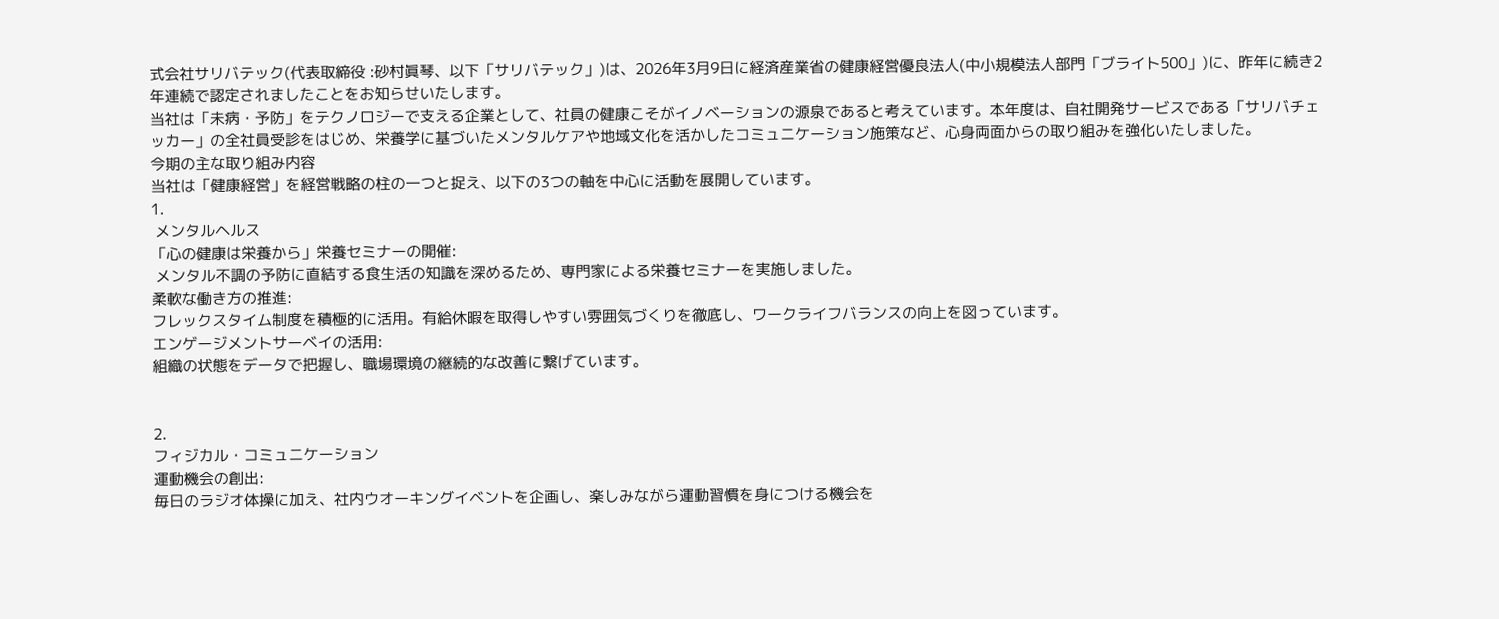式会社サリバテック(代表取締役 :砂村眞琴、以下「サリバテック」)は、2026年3月9日に経済産業省の健康経営優良法人(中小規模法人部門「ブライト500」)に、昨年に続き2年連続で認定されましたことをお知らせいたします。
当社は「未病・予防」をテクノロジーで支える企業として、社員の健康こそがイノベーションの源泉であると考えています。本年度は、自社開発サービスである「サリバチェッカー」の全社員受診をはじめ、栄養学に基づいたメンタルケアや地域文化を活かしたコミュニケーション施策など、心身両面からの取り組みを強化いたしました。
今期の主な取り組み内容
当社は「健康経営」を経営戦略の柱の一つと捉え、以下の3つの軸を中心に活動を展開しています。
1.
 メンタルヘルス
「心の健康は栄養から」栄養セミナーの開催:
 メンタル不調の予防に直結する食生活の知識を深めるため、専門家による栄養セミナーを実施しました。
柔軟な働き方の推進:
フレックスタイム制度を積極的に活用。有給休暇を取得しやすい雰囲気づくりを徹底し、ワークライフバランスの向上を図っています。
エンゲージメントサーベイの活用:
組織の状態をデータで把握し、職場環境の継続的な改善に繋げています。


2.
フィジカル・コミュニケーション
運動機会の創出:
毎日のラジオ体操に加え、社内ウオーキングイベントを企画し、楽しみながら運動習慣を身につける機会を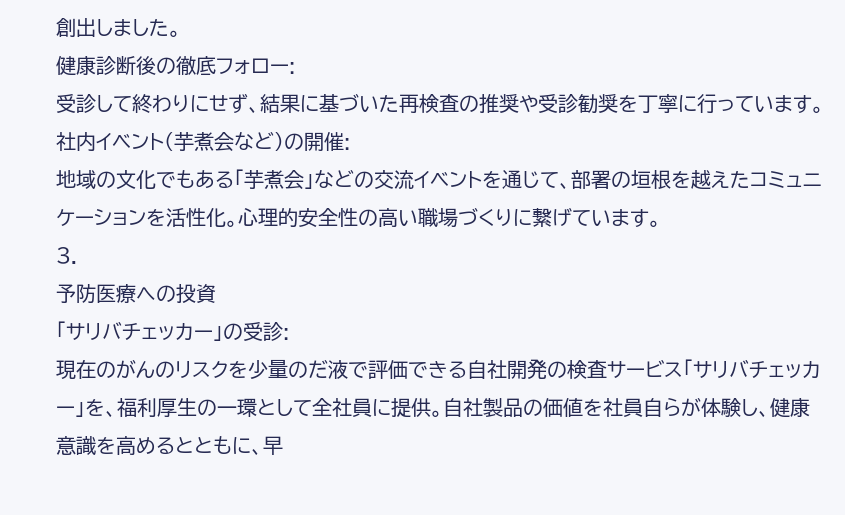創出しました。
健康診断後の徹底フォロー:
受診して終わりにせず、結果に基づいた再検査の推奨や受診勧奨を丁寧に行っています。
社内イベント(芋煮会など)の開催:
地域の文化でもある「芋煮会」などの交流イベントを通じて、部署の垣根を越えたコミュニケーションを活性化。心理的安全性の高い職場づくりに繋げています。
3.
予防医療への投資
「サリバチェッカー」の受診:
現在のがんのリスクを少量のだ液で評価できる自社開発の検査サービス「サリバチェッカー」を、福利厚生の一環として全社員に提供。自社製品の価値を社員自らが体験し、健康意識を高めるとともに、早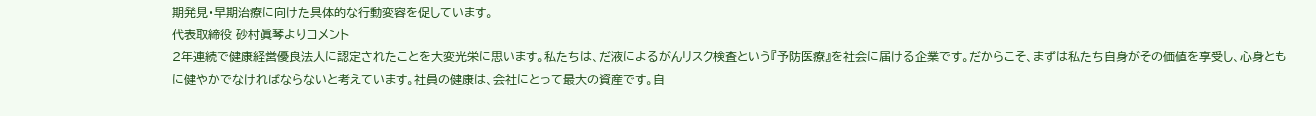期発見・早期治療に向けた具体的な行動変容を促しています。
代表取締役 砂村眞琴よりコメント
2年連続で健康経営優良法人に認定されたことを大変光栄に思います。私たちは、だ液によるがんリスク検査という『予防医療』を社会に届ける企業です。だからこそ、まずは私たち自身がその価値を享受し、心身ともに健やかでなければならないと考えています。社員の健康は、会社にとって最大の資産です。自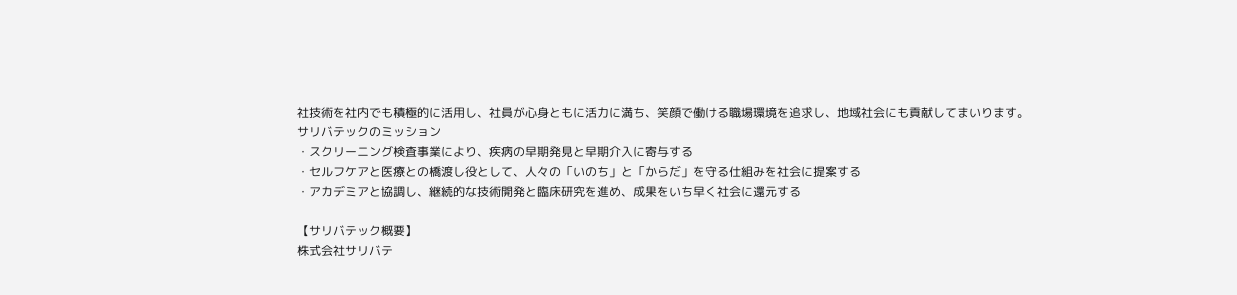社技術を社内でも積極的に活用し、社員が心身ともに活力に満ち、笑顔で働ける職場環境を追求し、地域社会にも貢献してまいります。
サリバテックのミッション
・スクリーニング検査事業により、疾病の早期発見と早期介入に寄与する
・セルフケアと医療との橋渡し役として、人々の「いのち」と「からだ」を守る仕組みを社会に提案する
・アカデミアと協調し、継続的な技術開発と臨床研究を進め、成果をいち早く社会に還元する

【サリバテック概要】
株式会社サリバテ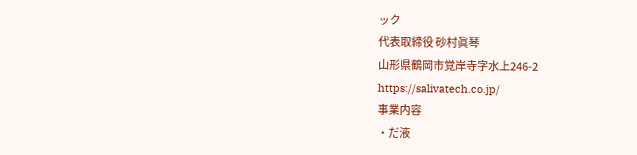ック
代表取締役 砂村眞琴
山形県鶴岡市覚岸寺字水上246-2
https://salivatech.co.jp/
事業内容
・だ液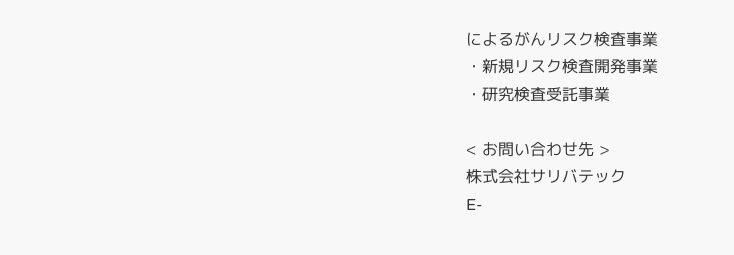によるがんリスク検査事業
・新規リスク検査開発事業
・研究検査受託事業

< お問い合わせ先 >
株式会社サリバテック
E-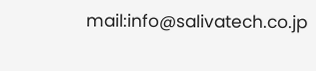mail:info@salivatech.co.jp